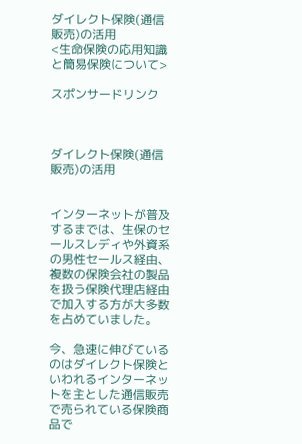ダイレクト保険(通信販売)の活用
<生命保険の応用知識と簡易保険について>

スポンサードリンク



ダイレクト保険(通信販売)の活用


インターネットが普及するまでは、生保のセールスレディや外資系の男性セールス経由、 複数の保険会社の製品を扱う保険代理店経由で加入する方が大多数を占めていました。

今、急速に伸びているのはダイレクト保険といわれるインターネットを主とした通信販売で売られている保険商品で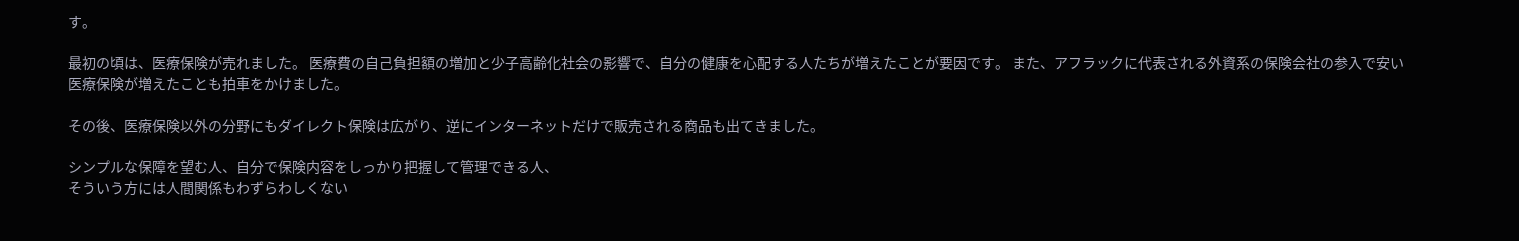す。

最初の頃は、医療保険が売れました。 医療費の自己負担額の増加と少子高齢化社会の影響で、自分の健康を心配する人たちが増えたことが要因です。 また、アフラックに代表される外資系の保険会社の参入で安い医療保険が増えたことも拍車をかけました。

その後、医療保険以外の分野にもダイレクト保険は広がり、逆にインターネットだけで販売される商品も出てきました。

シンプルな保障を望む人、自分で保険内容をしっかり把握して管理できる人、
そういう方には人間関係もわずらわしくない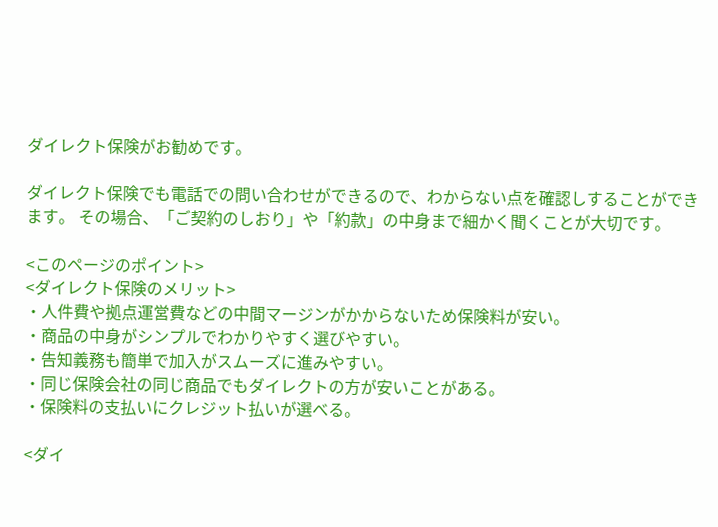ダイレクト保険がお勧めです。

ダイレクト保険でも電話での問い合わせができるので、わからない点を確認しすることができます。 その場合、「ご契約のしおり」や「約款」の中身まで細かく聞くことが大切です。

<このページのポイント>
<ダイレクト保険のメリット>
・人件費や拠点運営費などの中間マージンがかからないため保険料が安い。
・商品の中身がシンプルでわかりやすく選びやすい。
・告知義務も簡単で加入がスムーズに進みやすい。
・同じ保険会社の同じ商品でもダイレクトの方が安いことがある。
・保険料の支払いにクレジット払いが選べる。

<ダイ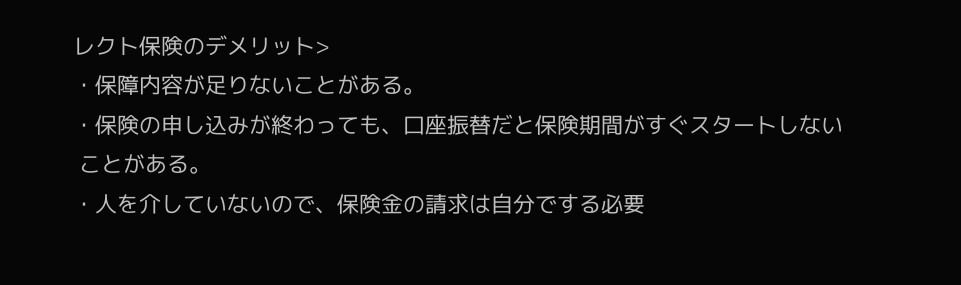レクト保険のデメリット>
・保障内容が足りないことがある。
・保険の申し込みが終わっても、口座振替だと保険期間がすぐスタートしない
 ことがある。
・人を介していないので、保険金の請求は自分でする必要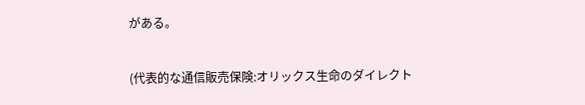がある。

(代表的な通信販売保険:オリックス生命のダイレクト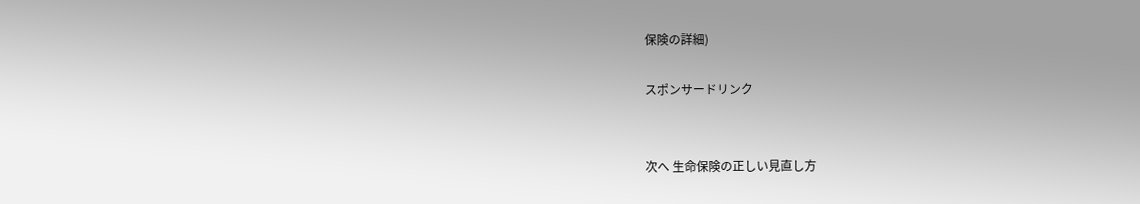保険の詳細)

スポンサードリンク


次へ 生命保険の正しい見直し方